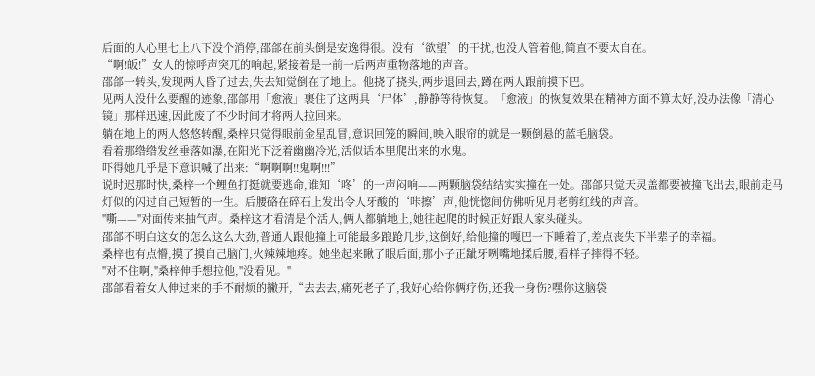后面的人心里七上八下没个消停,邵郃在前头倒是安逸得很。没有‘欲望’的干扰,也没人管着他,简直不要太自在。
“啊!皈!”女人的惊呼声突兀的响起,紧接着是一前一后两声重物落地的声音。
邵郃一转头,发现两人昏了过去,失去知觉倒在了地上。他挠了挠头,两步退回去,蹲在两人跟前摸下巴。
见两人没什么要醒的迹象,邵郃用「愈液」裹住了这两具‘尸体’,静静等待恢复。「愈液」的恢复效果在精神方面不算太好,没办法像「清心镜」那样迅速,因此废了不少时间才将两人拉回来。
躺在地上的两人悠悠转醒,桑梓只觉得眼前金星乱冒,意识回笼的瞬间,映入眼帘的就是一颗倒悬的蓝毛脑袋。
看着那绺绺发丝垂落如瀑,在阳光下泛着幽幽冷光,活似话本里爬出来的水鬼。
吓得她几乎是下意识喊了出来:“啊啊啊!!鬼啊!!!”
说时迟那时快,桑梓一个鲤鱼打挺就要逃命,谁知‘咚’的一声闷响——两颗脑袋结结实实撞在一处。邵郃只觉天灵盖都要被撞飞出去,眼前走马灯似的闪过自己短暂的一生。后腰硌在碎石上发出令人牙酸的‘咔擦’声,他恍惚间仿佛听见月老剪红线的声音。
"嘶——"对面传来抽气声。桑梓这才看清是个活人,俩人都躺地上,她往起爬的时候正好跟人家头碰头。
邵郃不明白这女的怎么这么大劲,普通人跟他撞上可能最多踉跄几步,这倒好,给他撞的嘎巴一下睡着了,差点丧失下半辈子的幸福。
桑梓也有点懵,摸了摸自己脑门,火辣辣地疼。她坐起来瞅了眼后面,那小子正龇牙咧嘴地揉后腰,看样子摔得不轻。
"对不住啊,"桑梓伸手想拉他,"没看见。"
邵郃看着女人伸过来的手不耐烦的撇开,“去去去,痛死老子了,我好心给你俩疗伤,还我一身伤?嘿你这脑袋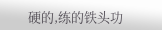硬的,练的铁头功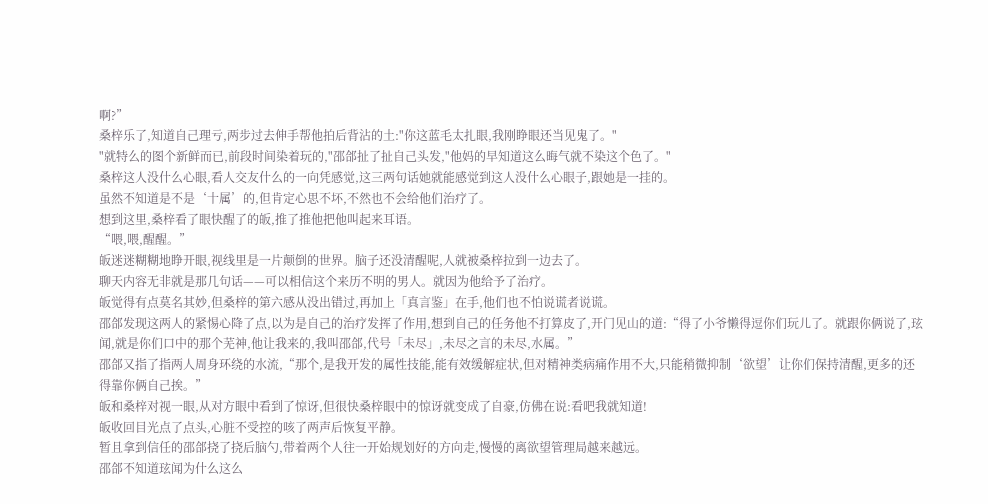啊?”
桑梓乐了,知道自己理亏,两步过去伸手帮他拍后背沾的土:"你这蓝毛太扎眼,我刚睁眼还当见鬼了。"
"就特么的图个新鲜而已,前段时间染着玩的,"邵郃扯了扯自己头发,"他妈的早知道这么晦气就不染这个色了。"
桑梓这人没什么心眼,看人交友什么的一向凭感觉,这三两句话她就能感觉到这人没什么心眼子,跟她是一挂的。
虽然不知道是不是‘十属’的,但肯定心思不坏,不然也不会给他们治疗了。
想到这里,桑梓看了眼快醒了的皈,推了推他把他叫起来耳语。
“喂,喂,醒醒。”
皈迷迷糊糊地睁开眼,视线里是一片颠倒的世界。脑子还没清醒呢,人就被桑梓拉到一边去了。
聊天内容无非就是那几句话——可以相信这个来历不明的男人。就因为他给予了治疗。
皈觉得有点莫名其妙,但桑梓的第六感从没出错过,再加上「真言鉴」在手,他们也不怕说谎者说谎。
邵郃发现这两人的紧惕心降了点,以为是自己的治疗发挥了作用,想到自己的任务他不打算皮了,开门见山的道:“得了小爷懒得逗你们玩儿了。就跟你俩说了,玹闻,就是你们口中的那个芜神,他让我来的,我叫邵郃,代号「未尽」,未尽之言的未尽,水属。”
邵郃又指了指两人周身环绕的水流,“那个,是我开发的属性技能,能有效缓解症状,但对精神类病痛作用不大,只能稍微抑制‘欲望’让你们保持清醒,更多的还得靠你俩自己挨。”
皈和桑梓对视一眼,从对方眼中看到了惊讶,但很快桑梓眼中的惊讶就变成了自豪,仿佛在说:看吧我就知道!
皈收回目光点了点头,心脏不受控的咳了两声后恢复平静。
暂且拿到信任的邵郃挠了挠后脑勺,带着两个人往一开始规划好的方向走,慢慢的离欲望管理局越来越远。
邵郃不知道玹闻为什么这么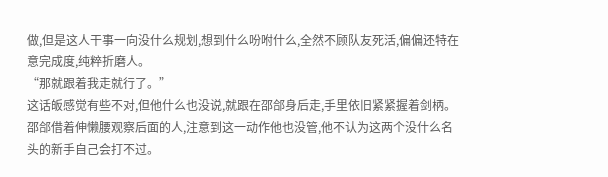做,但是这人干事一向没什么规划,想到什么吩咐什么,全然不顾队友死活,偏偏还特在意完成度,纯粹折磨人。
“那就跟着我走就行了。”
这话皈感觉有些不对,但他什么也没说,就跟在邵郃身后走,手里依旧紧紧握着剑柄。
邵郃借着伸懒腰观察后面的人,注意到这一动作他也没管,他不认为这两个没什么名头的新手自己会打不过。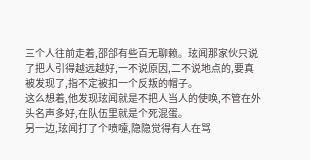三个人往前走着,邵郃有些百无聊赖。玹闻那家伙只说了把人引得越远越好,一不说原因,二不说地点的,要真被发现了,指不定被扣一个反叛的帽子。
这么想着,他发现玹闻就是不把人当人的使唤,不管在外头名声多好,在队伍里就是个死混蛋。
另一边,玹闻打了个喷嚏,隐隐觉得有人在骂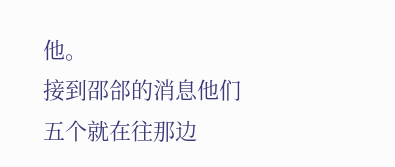他。
接到邵郃的消息他们五个就在往那边